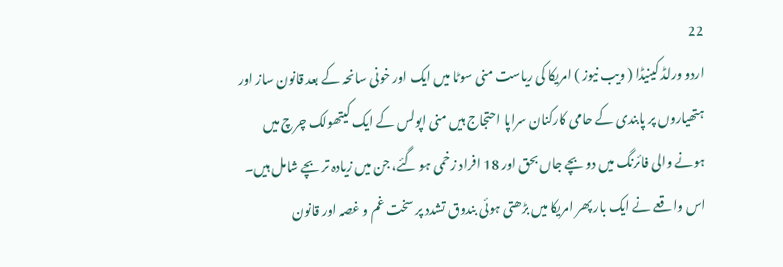22
اردو ورلڈ کینیڈا ( ویب نیوز ) امریکا کی ریاست منی سوٹا میں ایک اور خونی سانحہ کے بعد قانون ساز اور ہتھیاروں پر پابندی کے حامی کارکنان سراپا احتجاج ہیں منی اپولس کے ایک کیتھولک چرچ میں ہونے والی فائرنگ میں دو بچے جاں بحق اور 18 افراد زخمی ہو گئے، جن میں زیادہ تر بچے شامل ہیں۔ اس واقعے نے ایک بار پھر امریکا میں بڑھتی ہوئی بندوق تشدد پر سخت غم و غصہ اور قانون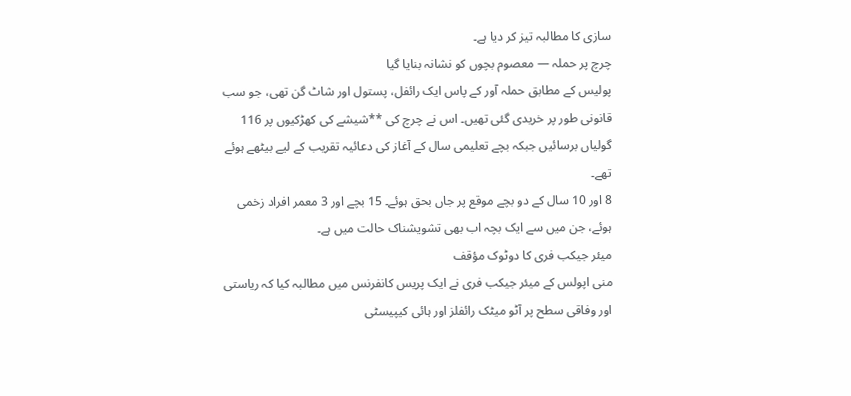سازی کا مطالبہ تیز کر دیا ہے۔
چرچ پر حملہ — معصوم بچوں کو نشانہ بنایا گیا
پولیس کے مطابق حملہ آور کے پاس ایک رائفل، پستول اور شاٹ گن تھی، جو سب قانونی طور پر خریدی گئی تھیں۔ اس نے چرچ کی **شیشے کی کھڑکیوں پر 116 گولیاں برسائیں جبکہ بچے تعلیمی سال کے آغاز کی دعائیہ تقریب کے لیے بیٹھے ہوئے تھے۔
8 اور 10 سال کے دو بچے موقع پر جاں بحق ہوئے۔ 15 بچے اور 3 معمر افراد زخمی ہوئے، جن میں سے ایک بچہ اب بھی تشویشناک حالت میں ہے۔
میئر جیکب فری کا دوٹوک مؤقف
منی اپولس کے میئر جیکب فری نے ایک پریس کانفرنس میں مطالبہ کیا کہ ریاستی اور وفاقی سطح پر آٹو میٹک رائفلز اور ہائی کیپیسٹی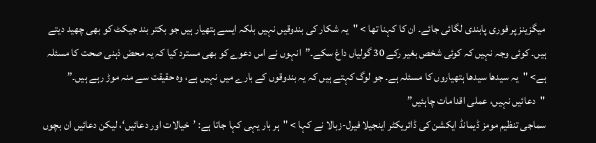میگزینز پر فوری پابندی لگائی جائے۔ ان کا کہنا تھا > "یہ شکار کی بندوقیں نہیں بلکہ ایسے ہتھیار ہیں جو بکتر بند جیکٹ کو بھی چھید دیتے ہیں۔ کوئی وجہ نہیں کہ کوئی شخص بغیر رکے 30 گولیاں داغ سکے۔”انہوں نے اس دعوے کو بھی مسترد کیا کہ یہ محض ذہنی صحت کا مسئلہ ہے> "یہ سیدھا سیدھا ہتھیاروں کا مسئلہ ہے۔ جو لوگ کہتے ہیں کہ یہ بندوقوں کے بارے میں نہیں ہے، وہ حقیقت سے منہ موڑ رہے ہیں۔”
"دعائیں نہیں، عملی اقدامات چاہئیں”
سماجی تنظیم مومز ڈیمانڈ ایکشن کی ڈائریکٹر اینجیلا فیرل-زبالا نے کہا > "ہر بار یہی کہا جاتا ہے: ’خیالات اور دعائیں‘، لیکن دعائیں ان بچوں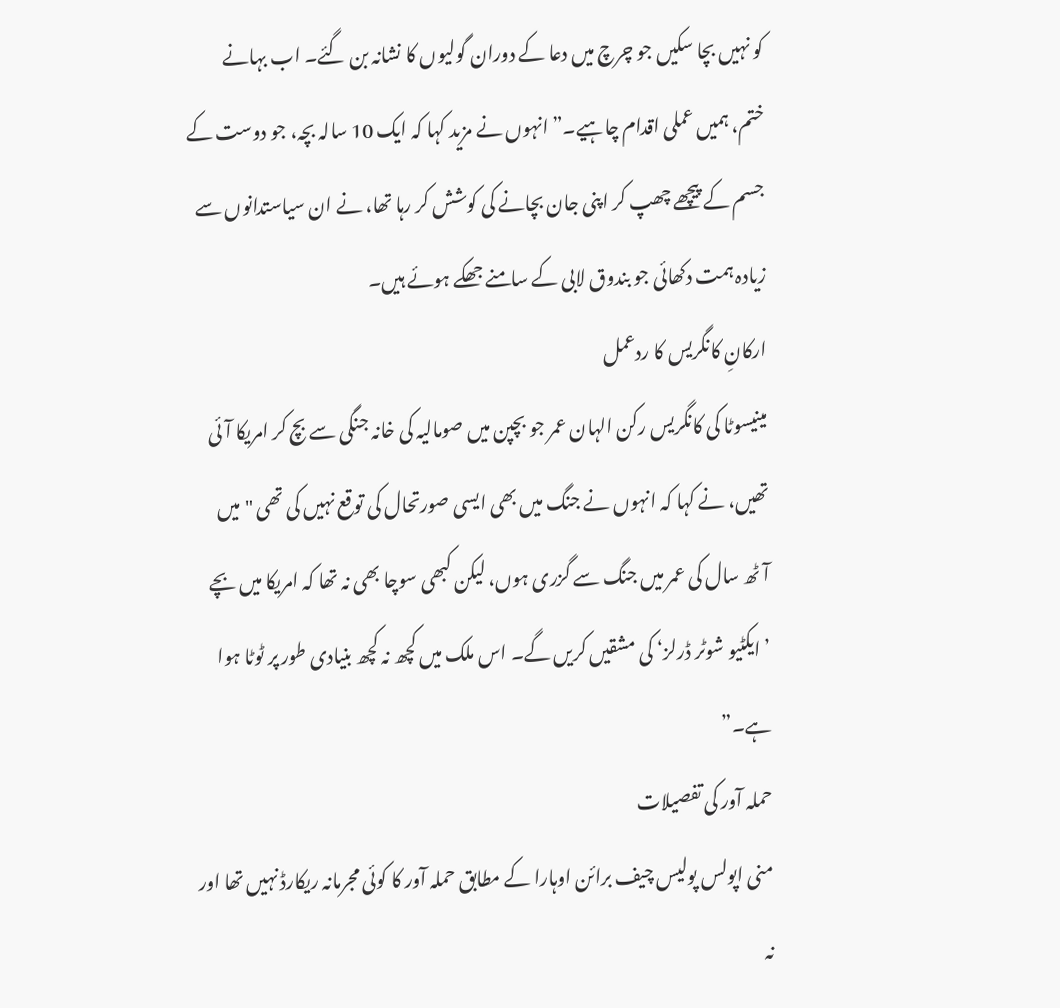کو نہیں بچا سکیں جو چرچ میں دعا کے دوران گولیوں کا نشانہ بن گئے۔ اب بہانے ختم، ہمیں عملی اقدام چاہیے۔”انہوں نے مزید کہا کہ ایک 10 سالہ بچہ، جو دوست کے جسم کے پیچھے چھپ کر اپنی جان بچانے کی کوشش کر رہا تھا، نے ان سیاستدانوں سے زیادہ ہمت دکھائی جو بندوق لابی کے سامنے جھکے ہوئے ہیں۔
ارکانِ کانگریس کا ردعمل
مینیسوٹا کی کانگریس رکن الہان عمر جو بچپن میں صومالیہ کی خانہ جنگی سے بچ کر امریکا آئی تھیں، نے کہا کہ انہوں نے جنگ میں بھی ایسی صورتحال کی توقع نہیں کی تھی "میں آٹھ سال کی عمر میں جنگ سے گزری ہوں، لیکن کبھی سوچا بھی نہ تھا کہ امریکا میں بچے ’ایکٹیو شوٹر ڈرلز‘ کی مشقیں کریں گے۔ اس ملک میں کچھ نہ کچھ بنیادی طور پر ٹوٹا ہوا ہے۔”
حملہ آور کی تفصیلات
منی اپولس پولیس چیف برائن اوہارا کے مطابق حملہ آور کا کوئی مجرمانہ ریکارڈ نہیں تھا اور نہ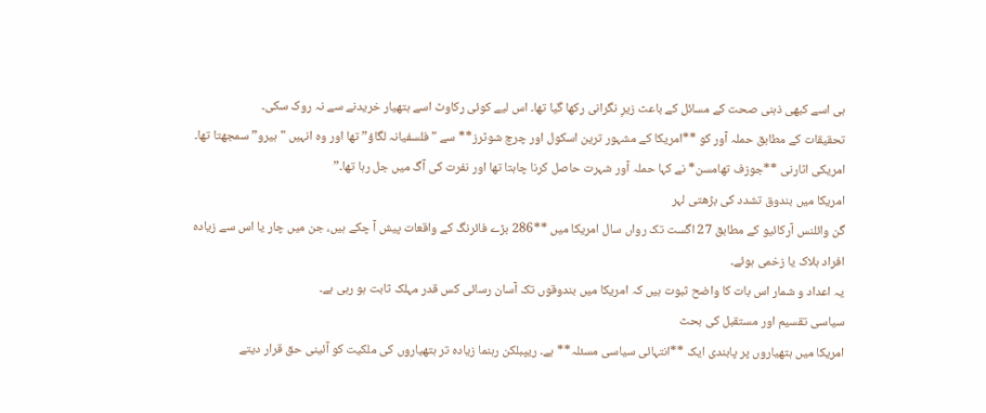ہی اسے کبھی ذہنی صحت کے مسائل کے باعث زیرِ نگرانی رکھا گیا تھا۔ اس لیے کوئی رکاوٹ اسے ہتھیار خریدنے سے نہ روک سکی۔
تحقیقات کے مطابق حملہ آور کو **امریکا کے مشہور ترین اسکول اور چرچ شوٹرز** سے "فلسفیانہ لگاؤ” تھا اور وہ انہیں "ہیرو” سمجھتا تھا۔ امریکی اٹارنی **جوزف تھامسن* نے کہا حملہ آور شہرت حاصل کرنا چاہتا تھا اور نفرت کی آگ میں جل رہا تھا۔”
امریکا میں بندوق تشدد کی بڑھتی لہر
گن وائلنس آرکائیو کے مطابق 27 اگست تک رواں سال امریکا میں **286 بڑے فائرنگ کے واقعات پیش آ چکے ہیں، جن میں چار یا اس سے زیادہ افراد ہلاک یا زخمی ہوئے۔
یہ اعداد و شمار اس بات کا واضح ثبوت ہیں کہ امریکا میں بندوقوں تک آسان رسائی کس قدر مہلک ثابت ہو رہی ہے۔
سیاسی تقسیم اور مستقبل کی بحث
امریکا میں ہتھیاروں پر پابندی ایک **انتہائی سیاسی مسئلہ** ہے۔ ریپبلکن رہنما زیادہ تر ہتھیاروں کی ملکیت کو آئینی حق قرار دیتے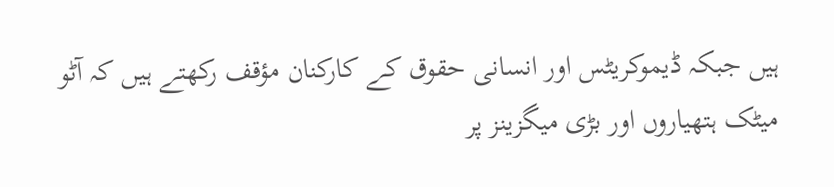ہیں جبکہ ڈیموکریٹس اور انسانی حقوق کے کارکنان مؤقف رکھتے ہیں کہ آٹو میٹک ہتھیاروں اور بڑی میگزینز پر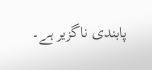پابندی ناگزیر ہے۔